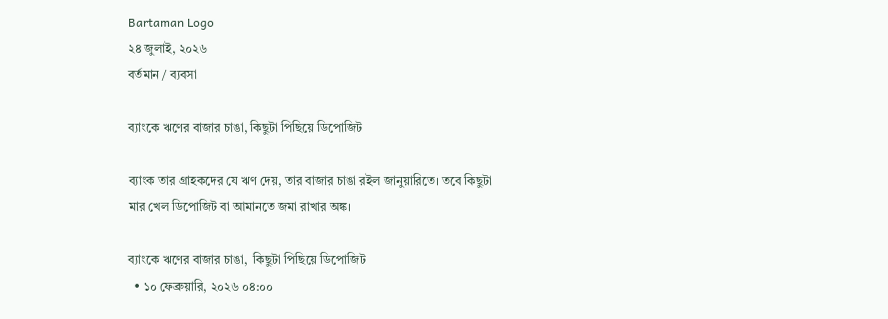Bartaman Logo
২৪ জুলাই, ২০২৬
বর্তমান / ব্যবসা

ব্যাংকে ঋণের বাজার চাঙা, কিছুটা পিছিয়ে ডিপোজিট

ব্যাংক তার গ্রাহকদের যে ঋণ দেয়, তার বাজার চাঙা রইল জানুয়ারিতে। তবে কিছুটা মার খেল ডিপোজিট বা আমানতে জমা রাখার অঙ্ক।

ব্যাংকে ঋণের বাজার চাঙা,  কিছুটা পিছিয়ে ডিপোজিট
  • ১০ ফেব্রুয়ারি, ২০২৬ ০৪:০০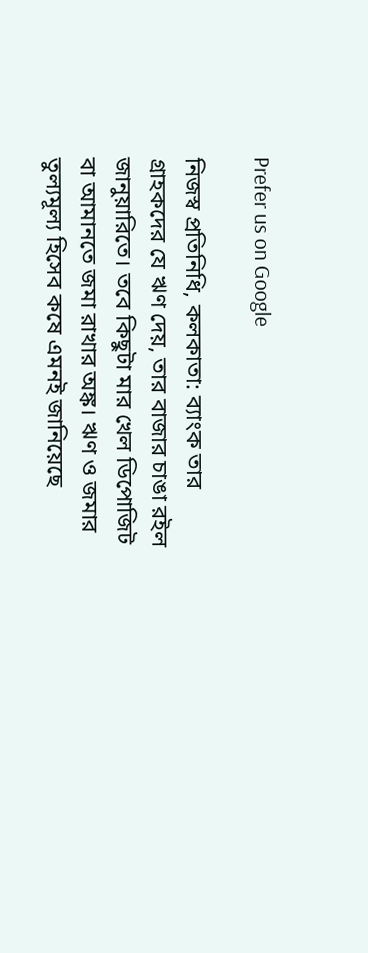Prefer us on Google

নিজস্ব প্রতিনিধি, কলকাতা: ব্যাংক তার গ্রাহকদের যে ঋণ দেয়, তার বাজার চাঙা রইল জানুয়ারিতে। তবে কিছুটা মার খেল ডিপোজিট বা আমানতে জমা রাখার অঙ্ক। ঋণ ও জমার তুল্যমূল্য হিসেব কষে এমনই জানিয়েছে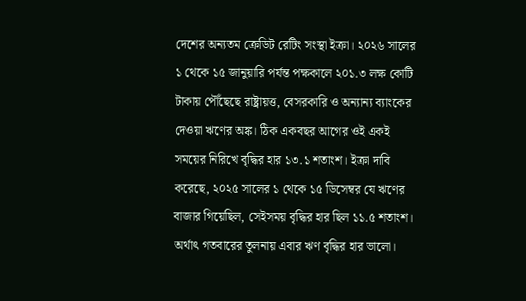দেশের অন্যতম ক্রেডিট রেটিং সংস্থা ইক্রা। ২০২৬ সালের ১ থেকে ১৫ জানুয়ারি পর্যন্ত পক্ষকালে ২০১.৩ লক্ষ কোটি টাকায় পৌঁছেছে রাষ্ট্রায়ত্ত, বেসরকারি ও অন্যান্য ব্যাংকের দেওয়া ঋণের অঙ্ক। ঠিক একবছর আগের ওই একই সময়ের নিরিখে বৃদ্ধির হার ১৩.১ শতাংশ। ইক্রা দাবি করেছে, ২০২৫ সালের ১ থেকে ১৫ ডিসেম্বর যে ঋণের বাজার গিয়েছিল, সেইসময় বৃদ্ধির হার ছিল ১১.৫ শতাংশ। অর্থাৎ গতবারের তুলনায় এবার ঋণ বৃদ্ধির হার ভালো।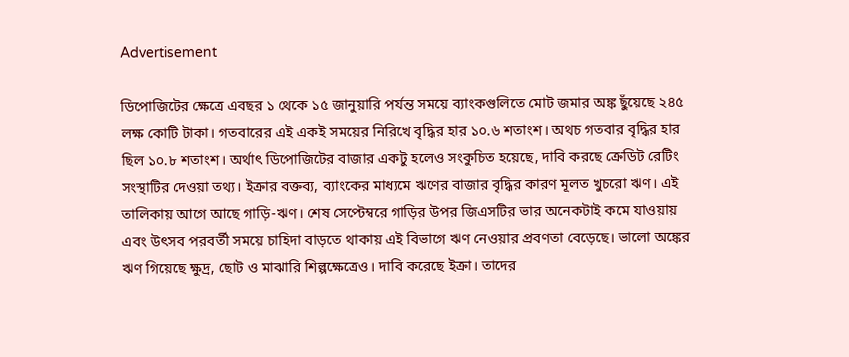Advertisement

ডিপোজিটের ক্ষেত্রে এবছর ১ থেকে ১৫ জানুয়ারি পর্যন্ত সময়ে ব্যাংকগুলিতে মোট জমার অঙ্ক ছুঁয়েছে ২৪৫ লক্ষ কোটি টাকা। গতবারের এই একই সময়ের নিরিখে বৃদ্ধির হার ১০.৬ শতাংশ। অথচ গতবার বৃদ্ধির হার ছিল ১০.৮ শতাংশ। অর্থাৎ ডিপোজিটের বাজার একটু হলেও সংকুচিত হয়েছে, দাবি করছে ক্রেডিট রেটিং সংস্থাটির দেওয়া তথ্য। ইক্রার বক্তব্য, ব্যাংকের মাধ্যমে ঋণের বাজার বৃদ্ধির কারণ মূলত খুচরো ঋণ। এই তালিকায় আগে আছে গাড়ি-ঋণ। শেষ সেপ্টেম্বরে গাড়ির উপর জিএসটির ভার অনেকটাই কমে যাওয়ায় এবং উৎসব পরবর্তী সময়ে চাহিদা বাড়তে থাকায় এই বিভাগে ঋণ নেওয়ার প্রবণতা বেড়েছে। ভালো অঙ্কের ঋণ গিয়েছে ক্ষুদ্র, ছোট ও মাঝারি শিল্পক্ষেত্রেও। দাবি করেছে ইক্রা। তাদের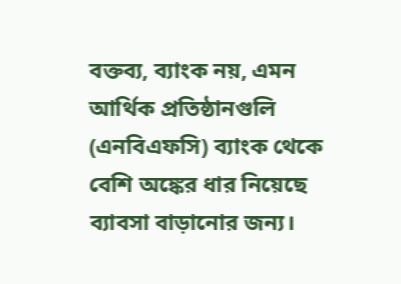বক্তব্য, ব্যাংক নয়, এমন আর্থিক প্রতিষ্ঠানগুলি (এনবিএফসি) ব্যাংক থেকে বেশি অঙ্কের ধার নিয়েছে ব্যাবসা বাড়ানোর জন্য।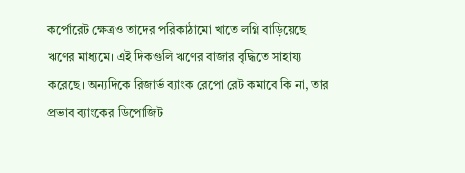কর্পোরেট ক্ষেত্রও তাদের পরিকাঠামো খাতে লগ্নি বাড়িয়েছে ঋণের মাধ্যমে। এই দিকগুলি ঋণের বাজার বৃদ্ধিতে সাহায্য করেছে। অন্যদিকে রিজার্ভ ব্যাংক রেপো রেট কমাবে কি না, তার প্রভাব ব্যাংকের ডিপোজিট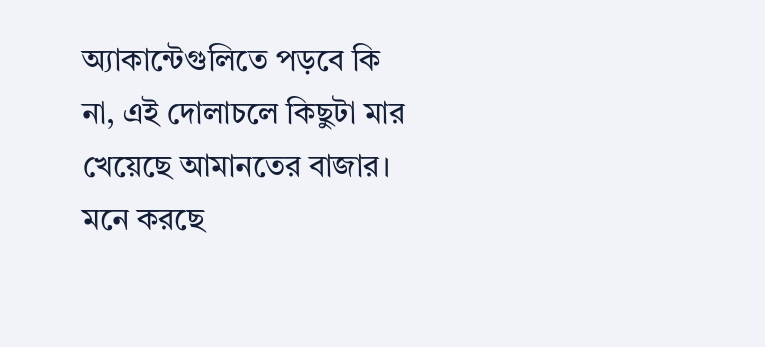অ্যাকান্টেগুলিতে পড়বে কি না, এই দোলাচলে কিছুটা মার খেয়েছে আমানতের বাজার। মনে করছে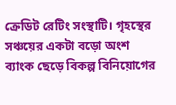ক্রেডিট রেটিং সংস্থাটি। গৃহস্থের সঞ্চয়ের একটা বড়ো অংশ ব্যাংক ছেড়ে বিকল্প বিনিয়োগের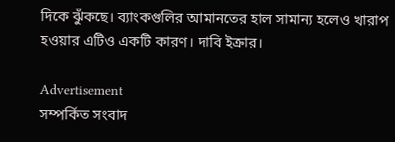দিকে ঝুঁকছে। ব্যাংকগুলির আমানতের হাল সামান্য হলেও খারাপ হওয়ার এটিও একটি কারণ। দাবি ইক্রার।

Advertisement
সম্পর্কিত সংবাদ